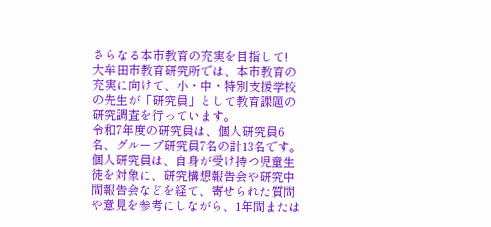さらなる本市教育の充実を目指して!
大牟田市教育研究所では、本市教育の充実に向けて、小・中・特別支援学校の先生が「研究員」として教育課題の研究調査を行っています。
令和7年度の研究員は、個人研究員6名、グループ研究員7名の計13名です。個人研究員は、自身が受け持つ児童生徒を対象に、研究構想報告会や研究中間報告会などを経て、寄せられた質問や意見を参考にしながら、1年間または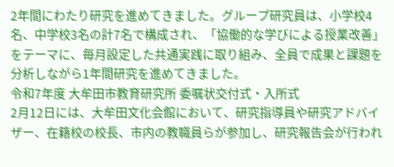2年間にわたり研究を進めてきました。グループ研究員は、小学校4名、中学校3名の計7名で構成され、「協働的な学びによる授業改善」をテーマに、毎月設定した共通実践に取り組み、全員で成果と課題を分析しながら1年間研究を進めてきました。
令和7年度 大牟田市教育研究所 委嘱状交付式・入所式
2月12日には、大牟田文化会館において、研究指導員や研究アドバイザー、在籍校の校長、市内の教職員らが参加し、研究報告会が行われ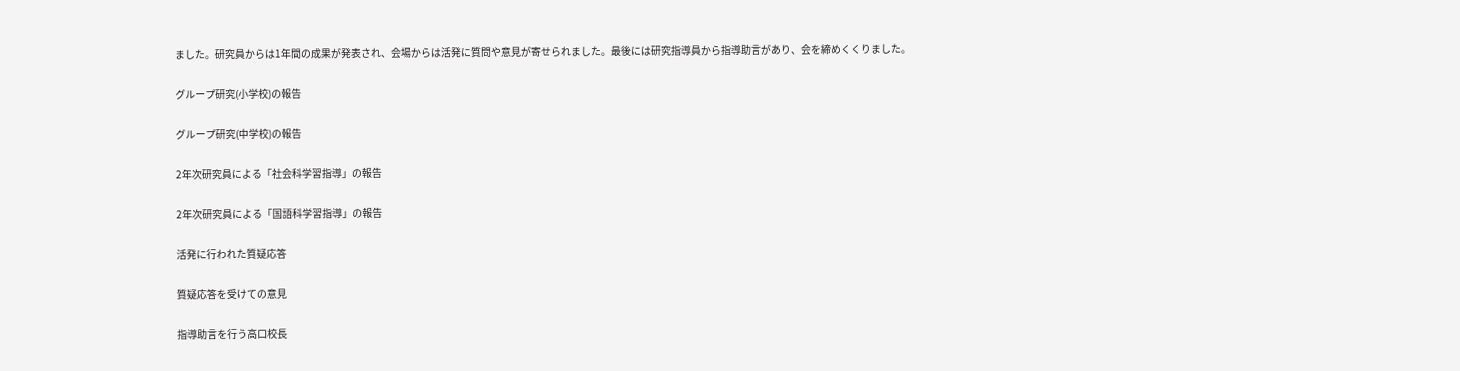ました。研究員からは1年間の成果が発表され、会場からは活発に質問や意見が寄せられました。最後には研究指導員から指導助言があり、会を締めくくりました。

グループ研究(小学校)の報告

グループ研究(中学校)の報告

2年次研究員による「社会科学習指導」の報告

2年次研究員による「国語科学習指導」の報告

活発に行われた質疑応答

質疑応答を受けての意見

指導助言を行う高口校長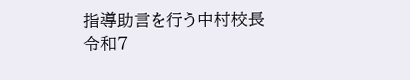指導助言を行う中村校長
令和7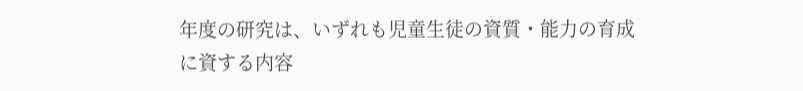年度の研究は、いずれも児童生徒の資質・能力の育成に資する内容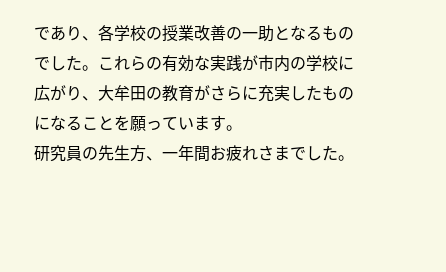であり、各学校の授業改善の一助となるものでした。これらの有効な実践が市内の学校に広がり、大牟田の教育がさらに充実したものになることを願っています。
研究員の先生方、一年間お疲れさまでした。